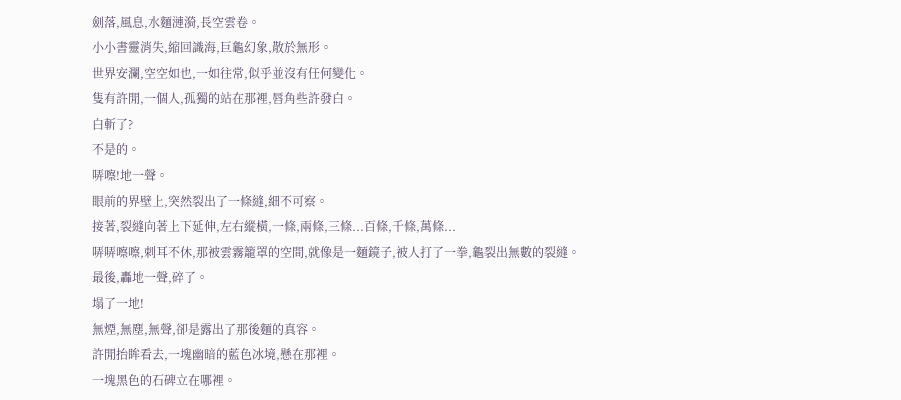劍落,風息,水麵漣漪,長空雲卷。
小小書靈消失,縮回識海,巨龜幻象,散於無形。
世界安瀾,空空如也,一如往常,似乎並沒有任何變化。
隻有許閒,一個人,孤獨的站在那裡,唇角些許發白。
白斬了?
不是的。
哢嚓!地一聲。
眼前的界壁上,突然裂出了一條縫,細不可察。
接著,裂縫向著上下延伸,左右縱橫,一條,兩條,三條...百條,千條,萬條...
哢哢嚓嚓,刺耳不休,那被雲霧籠罩的空間,就像是一麵鏡子,被人打了一拳,龜裂出無數的裂縫。
最後,轟地一聲,碎了。
塌了一地!
無煙,無塵,無聲,卻是露出了那後麵的真容。
許閒抬眸看去,一塊幽暗的藍色冰境,懸在那裡。
一塊黑色的石碑立在哪裡。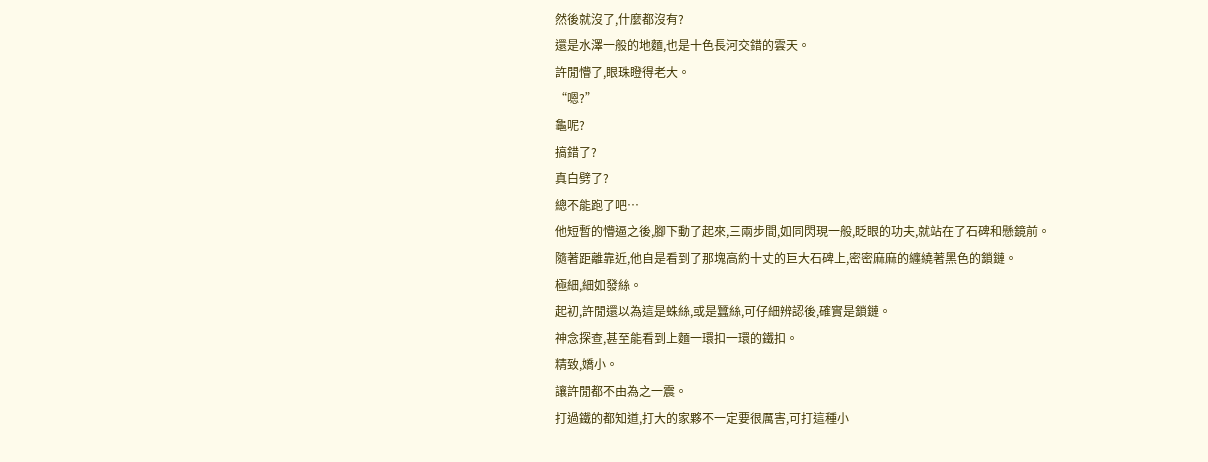然後就沒了,什麼都沒有?
還是水澤一般的地麵,也是十色長河交錯的雲天。
許閒懵了,眼珠瞪得老大。
“嗯?”
龜呢?
搞錯了?
真白劈了?
總不能跑了吧…
他短暫的懵逼之後,腳下動了起來,三兩步間,如同閃現一般,眨眼的功夫,就站在了石碑和懸鏡前。
隨著距離靠近,他自是看到了那塊高約十丈的巨大石碑上,密密麻麻的纏繞著黑色的鎖鏈。
極細,細如發絲。
起初,許閒還以為這是蛛絲,或是蠶絲,可仔細辨認後,確實是鎖鏈。
神念探查,甚至能看到上麵一環扣一環的鐵扣。
精致,嬌小。
讓許閒都不由為之一震。
打過鐵的都知道,打大的家夥不一定要很厲害,可打這種小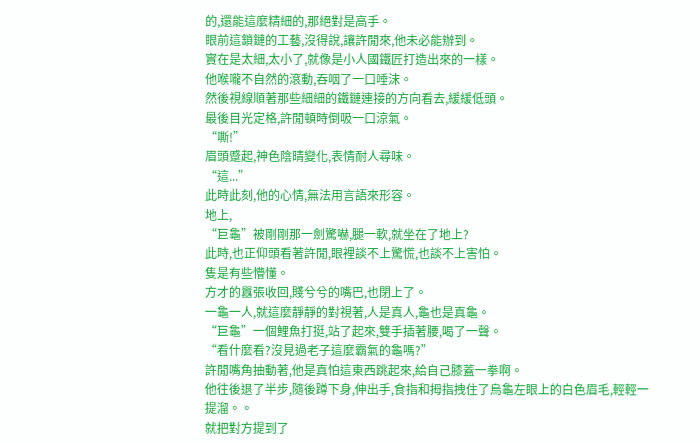的,還能這麼精細的,那絕對是高手。
眼前這鎖鏈的工藝,沒得說,讓許閒來,他未必能辦到。
實在是太細,太小了,就像是小人國鐵匠打造出來的一樣。
他喉嚨不自然的滾動,吞咽了一口唾沫。
然後視線順著那些細細的鐵鏈連接的方向看去,緩緩低頭。
最後目光定格,許閒頓時倒吸一口涼氣。
“嘶!”
眉頭蹙起,神色陰晴變化,表情耐人尋味。
“這...”
此時此刻,他的心情,無法用言語來形容。
地上,
“巨龜”被剛剛那一劍驚嚇,腿一軟,就坐在了地上?
此時,也正仰頭看著許閒,眼裡談不上驚慌,也談不上害怕。
隻是有些懵懂。
方才的囂張收回,賤兮兮的嘴巴,也閉上了。
一龜一人,就這麼靜靜的對視著,人是真人,龜也是真龜。
“巨龜”一個鯉魚打挺,站了起來,雙手插著腰,喝了一聲。
“看什麼看?沒見過老子這麼霸氣的龜嗎?”
許閒嘴角抽動著,他是真怕這東西跳起來,給自己膝蓋一拳啊。
他往後退了半步,隨後蹲下身,伸出手,食指和拇指拽住了烏龜左眼上的白色眉毛,輕輕一提溜。。
就把對方提到了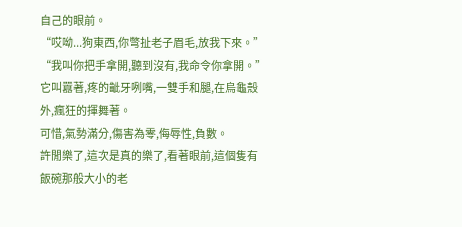自己的眼前。
“哎呦...狗東西,你彆扯老子眉毛,放我下來。”
“我叫你把手拿開,聽到沒有,我命令你拿開。”
它叫囂著,疼的齜牙咧嘴,一雙手和腿,在烏龜殼外,瘋狂的揮舞著。
可惜,氣勢滿分,傷害為零,侮辱性,負數。
許閒樂了,這次是真的樂了,看著眼前,這個隻有飯碗那般大小的老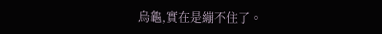烏龜,實在是繃不住了。